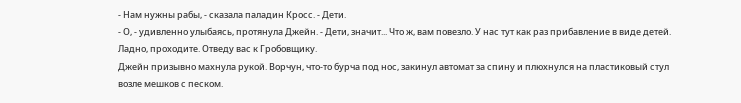- Нам нужны рабы, - сказала паладин Кросс. - Дети.
- О, - удивленно улыбаясь, протянула Джейн. - Дети, значит... Что ж, вам повезло. У нас тут как раз прибавление в виде детей. Ладно, проходите. Отведу вас к Гробовщику.
Джейн призывно махнула рукой. Ворчун, что-то бурча под нос, закинул автомат за спину и плюхнулся на пластиковый стул возле мешков с песком.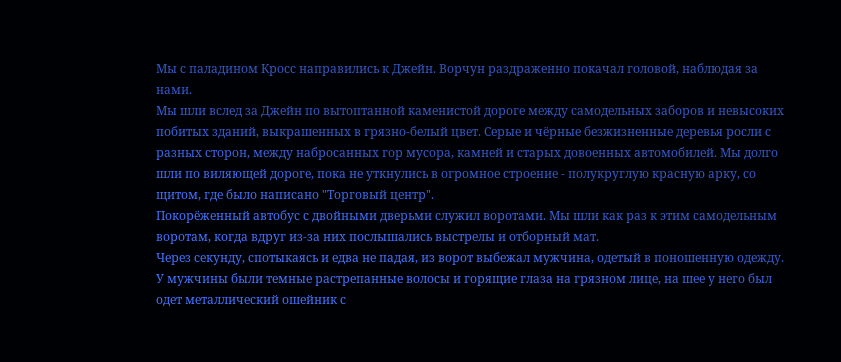Мы с паладином Кросс направились к Джейн. Ворчун раздраженно покачал головой, наблюдая за нами.
Мы шли вслед за Джейн по вытоптанной каменистой дороге между самодельных заборов и невысоких побитых зданий, выкрашенных в грязно-белый цвет. Серые и чёрные безжизненные деревья росли с разных сторон, между набросанных гор мусора, камней и старых довоенных автомобилей. Мы долго шли по виляющей дороге, пока не уткнулись в огромное строение - полукруглую красную арку, со щитом, где было написано "Торговый центр".
Покорёженный автобус с двойными дверьми служил воротами. Мы шли как раз к этим самодельным воротам, когда вдруг из-за них послышались выстрелы и отборный мат.
Через секунду, спотыкаясь и едва не падая, из ворот выбежал мужчина, одетый в поношенную одежду. У мужчины были темные растрепанные волосы и горящие глаза на грязном лице, на шее у него был одет металлический ошейник с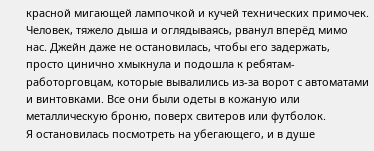красной мигающей лампочкой и кучей технических примочек. Человек, тяжело дыша и оглядываясь, рванул вперёд мимо нас. Джейн даже не остановилась, чтобы его задержать, просто цинично хмыкнула и подошла к ребятам-работорговцам, которые вывалились из-за ворот с автоматами и винтовками. Все они были одеты в кожаную или металлическую броню, поверх свитеров или футболок.
Я остановилась посмотреть на убегающего, и в душе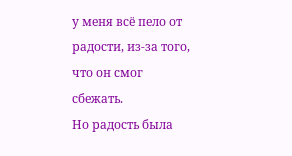у меня всё пело от радости, из-за того, что он смог сбежать.
Но радость была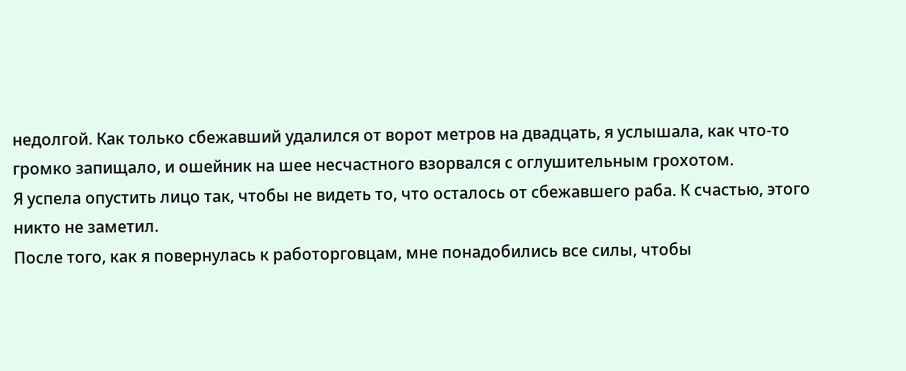недолгой. Как только сбежавший удалился от ворот метров на двадцать, я услышала, как что-то громко запищало, и ошейник на шее несчастного взорвался с оглушительным грохотом.
Я успела опустить лицо так, чтобы не видеть то, что осталось от сбежавшего раба. К счастью, этого никто не заметил.
После того, как я повернулась к работорговцам, мне понадобились все силы, чтобы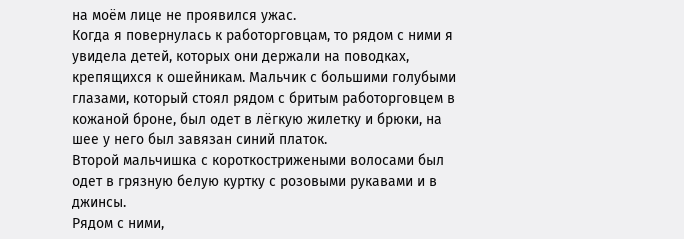на моём лице не проявился ужас.
Когда я повернулась к работорговцам, то рядом с ними я увидела детей, которых они держали на поводках, крепящихся к ошейникам. Мальчик с большими голубыми глазами, который стоял рядом с бритым работорговцем в кожаной броне, был одет в лёгкую жилетку и брюки, на шее у него был завязан синий платок.
Второй мальчишка с короткострижеными волосами был одет в грязную белую куртку с розовыми рукавами и в джинсы.
Рядом с ними,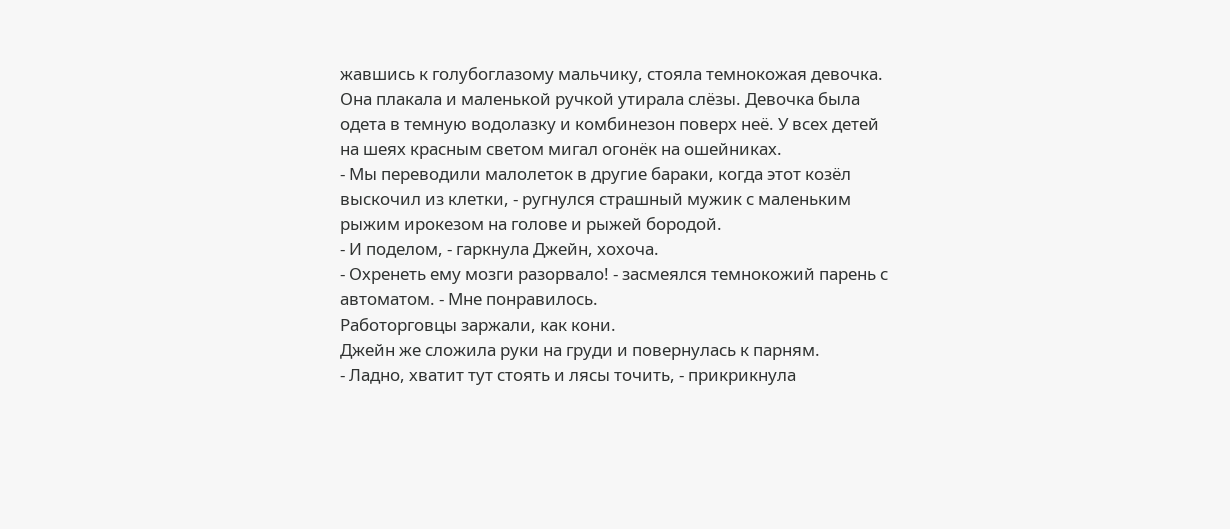жавшись к голубоглазому мальчику, стояла темнокожая девочка. Она плакала и маленькой ручкой утирала слёзы. Девочка была одета в темную водолазку и комбинезон поверх неё. У всех детей на шеях красным светом мигал огонёк на ошейниках.
- Мы переводили малолеток в другие бараки, когда этот козёл выскочил из клетки, - ругнулся страшный мужик с маленьким рыжим ирокезом на голове и рыжей бородой.
- И поделом, - гаркнула Джейн, хохоча.
- Охренеть ему мозги разорвало! - засмеялся темнокожий парень с автоматом. - Мне понравилось.
Работорговцы заржали, как кони.
Джейн же сложила руки на груди и повернулась к парням.
- Ладно, хватит тут стоять и лясы точить, - прикрикнула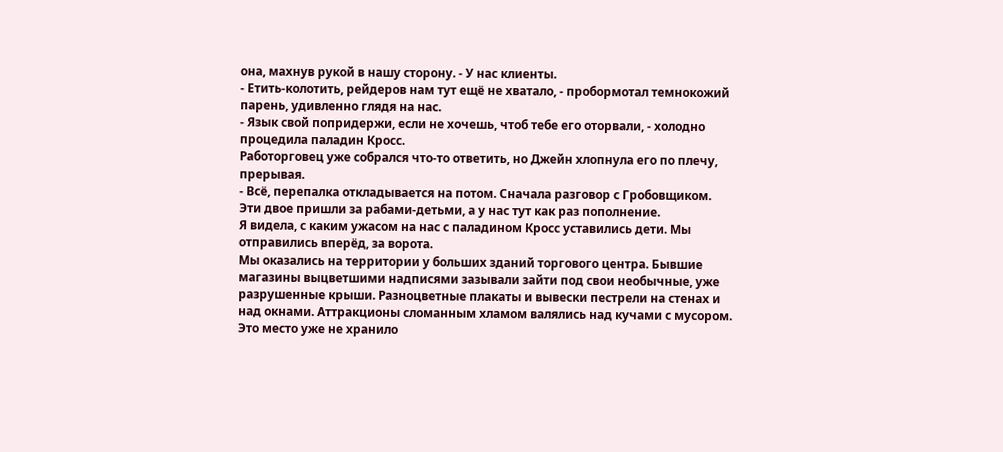она, махнув рукой в нашу сторону. - У нас клиенты.
- Етить-колотить, рейдеров нам тут ещё не хватало, - пробормотал темнокожий парень, удивленно глядя на нас.
- Язык свой попридержи, если не хочешь, чтоб тебе его оторвали, - холодно процедила паладин Кросс.
Работорговец уже собрался что-то ответить, но Джейн хлопнула его по плечу, прерывая.
- Всё, перепалка откладывается на потом. Сначала разговор с Гробовщиком. Эти двое пришли за рабами-детьми, а у нас тут как раз пополнение.
Я видела, с каким ужасом на нас с паладином Кросс уставились дети. Мы отправились вперёд, за ворота.
Мы оказались на территории у больших зданий торгового центра. Бывшие магазины выцветшими надписями зазывали зайти под свои необычные, уже разрушенные крыши. Разноцветные плакаты и вывески пестрели на стенах и над окнами. Аттракционы сломанным хламом валялись над кучами с мусором.
Это место уже не хранило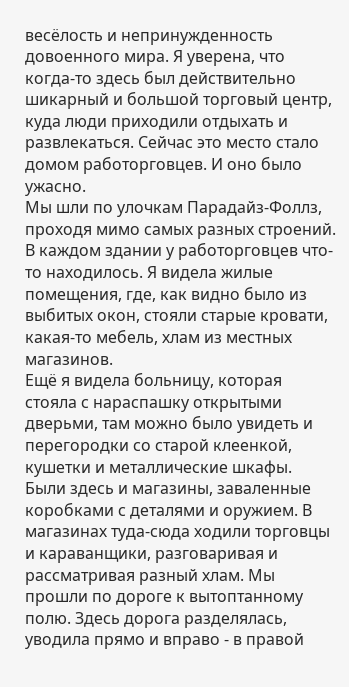весёлость и непринужденность довоенного мира. Я уверена, что когда-то здесь был действительно шикарный и большой торговый центр, куда люди приходили отдыхать и развлекаться. Сейчас это место стало домом работорговцев. И оно было ужасно.
Мы шли по улочкам Парадайз-Фоллз, проходя мимо самых разных строений.
В каждом здании у работорговцев что-то находилось. Я видела жилые помещения, где, как видно было из выбитых окон, стояли старые кровати, какая-то мебель, хлам из местных магазинов.
Ещё я видела больницу, которая стояла с нараспашку открытыми дверьми, там можно было увидеть и перегородки со старой клеенкой, кушетки и металлические шкафы.
Были здесь и магазины, заваленные коробками с деталями и оружием. В магазинах туда-сюда ходили торговцы и караванщики, разговаривая и рассматривая разный хлам. Мы прошли по дороге к вытоптанному полю. Здесь дорога разделялась, уводила прямо и вправо - в правой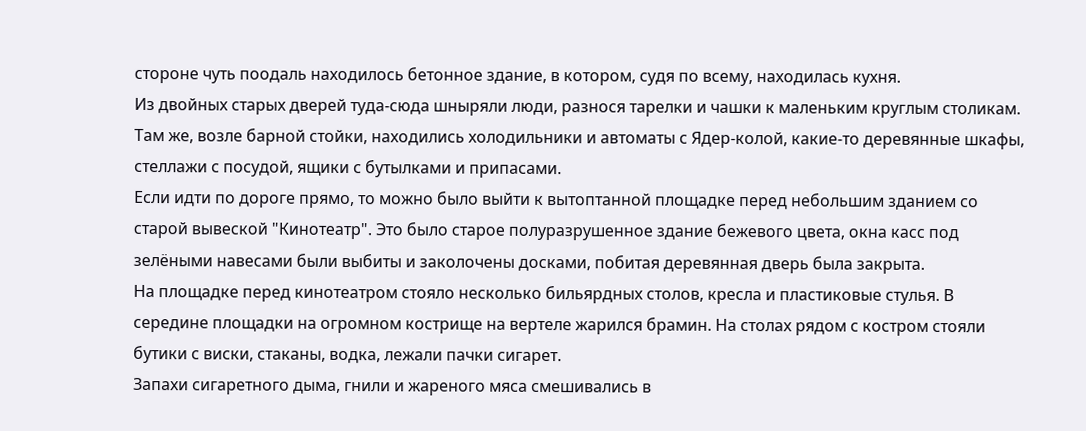стороне чуть поодаль находилось бетонное здание, в котором, судя по всему, находилась кухня.
Из двойных старых дверей туда-сюда шныряли люди, разнося тарелки и чашки к маленьким круглым столикам. Там же, возле барной стойки, находились холодильники и автоматы с Ядер-колой, какие-то деревянные шкафы, стеллажи с посудой, ящики с бутылками и припасами.
Если идти по дороге прямо, то можно было выйти к вытоптанной площадке перед небольшим зданием со старой вывеской "Кинотеатр". Это было старое полуразрушенное здание бежевого цвета, окна касс под зелёными навесами были выбиты и заколочены досками, побитая деревянная дверь была закрыта.
На площадке перед кинотеатром стояло несколько бильярдных столов, кресла и пластиковые стулья. В середине площадки на огромном кострище на вертеле жарился брамин. На столах рядом с костром стояли бутики с виски, стаканы, водка, лежали пачки сигарет.
Запахи сигаретного дыма, гнили и жареного мяса смешивались в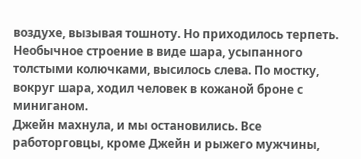воздухе, вызывая тошноту. Но приходилось терпеть.
Необычное строение в виде шара, усыпанного толстыми колючками, высилось слева. По мостку, вокруг шара, ходил человек в кожаной броне с миниганом.
Джейн махнула, и мы остановились. Все работорговцы, кроме Джейн и рыжего мужчины,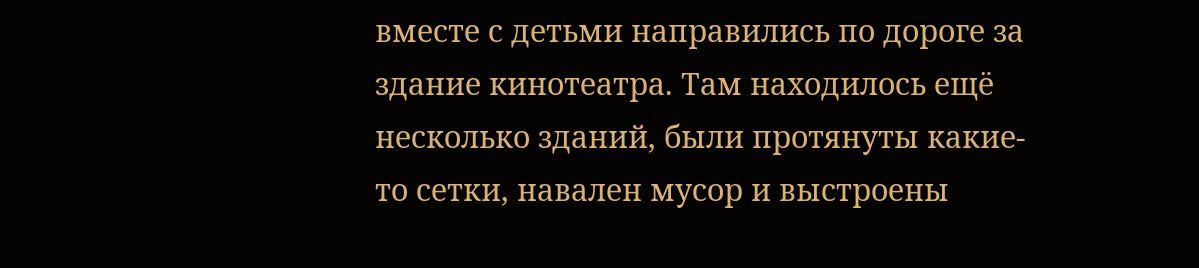вместе с детьми направились по дороге за здание кинотеатра. Там находилось ещё несколько зданий, были протянуты какие-то сетки, навален мусор и выстроены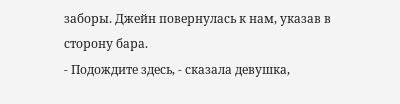заборы. Джейн повернулась к нам, указав в сторону бара.
- Подождите здесь, - сказала девушка,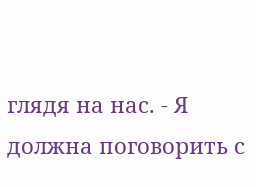глядя на нас. - Я должна поговорить с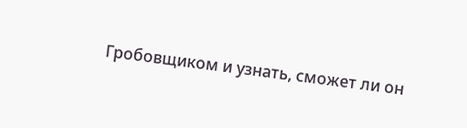Гробовщиком и узнать, сможет ли он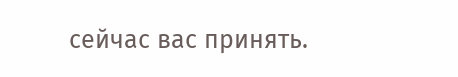сейчас вас принять.